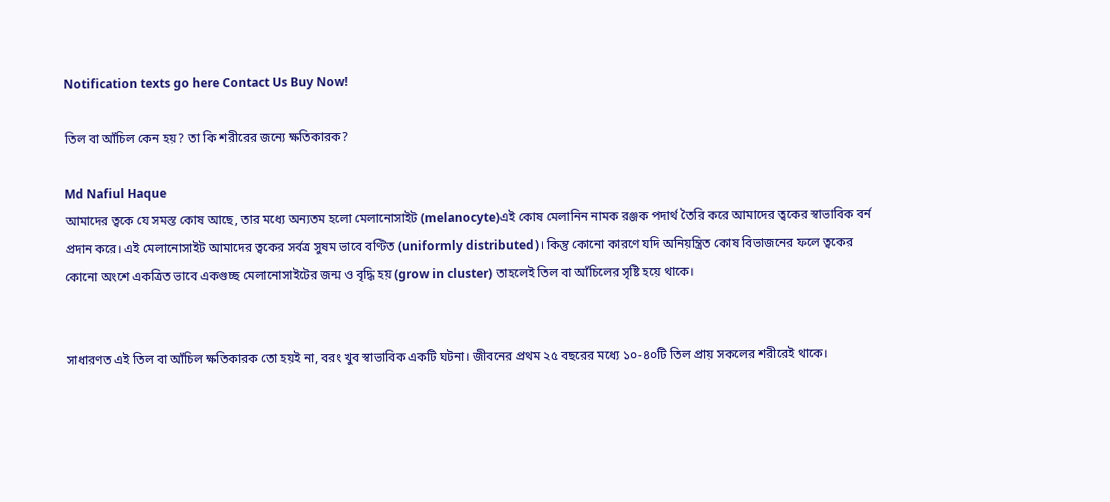Notification texts go here Contact Us Buy Now!

তিল বা আঁচিল কেন হয়? তা কি শরীরের জন্যে ক্ষতিকারক?

Md Nafiul Haque
আমাদের ত্বকে যে সমস্ত কোষ আছে, তার মধ্যে অন্যতম হলো মেলানোসাইট (melanocyte)এই কোষ মেলানিন নামক রঞ্জক পদার্থ তৈরি করে আমাদের ত্বকের স্বাভাবিক বর্ন প্রদান করে। এই মেলানোসাইট আমাদের ত্বকের সর্বত্র সুষম ভাবে বণ্টিত (uniformly distributed)। কিন্তু কোনো কারণে যদি অনিয়ন্ত্রিত কোষ বিভাজনের ফলে ত্বকের কোনো অংশে একত্রিত ভাবে একগুচ্ছ মেলানোসাইটের জন্ম ও বৃদ্ধি হয় (grow in cluster) তাহলেই তিল বা আঁচিলের সৃষ্টি হয়ে থাকে।


সাধারণত এই তিল বা আঁচিল ক্ষতিকারক তো হয়ই না, বরং খুব স্বাভাবিক একটি ঘটনা। জীবনের প্রথম ২৫ বছরের মধ্যে ১০-৪০টি তিল প্রায় সকলের শরীরেই থাকে।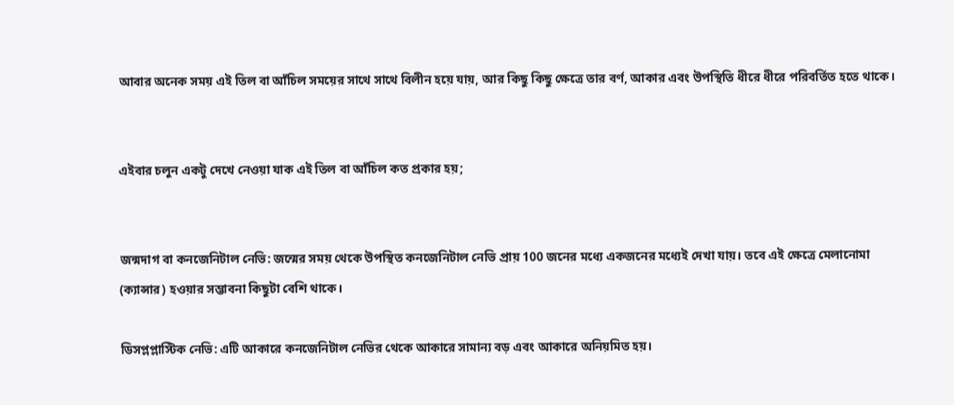আবার অনেক সময় এই তিল বা আঁচিল সময়ের সাথে সাথে বিলীন হয়ে যায়, আর কিছু কিছু ক্ষেত্রে তার বর্ণ, আকার এবং উপস্থিতি ধীরে ধীরে পরিবর্তিত হতে থাকে।


এইবার চলুন একটু দেখে নেওয়া যাক এই তিল বা আঁচিল কত প্রকার হয়;


জন্মদাগ বা কনজেনিটাল নেভি: জন্মের সময় থেকে উপস্থিত কনজেনিটাল নেভি প্রায় 100 জনের মধ্যে একজনের মধ্যেই দেখা যায়। তবে এই ক্ষেত্রে মেলানোমা (ক্যান্সার) হওয়ার সম্ভাবনা কিছুটা বেশি থাকে।

ডিসপ্লপ্লাস্টিক নেভি: এটি আকারে কনজেনিটাল নেভির থেকে আকারে সামান্য বড় এবং আকারে অনিয়মিত হয়।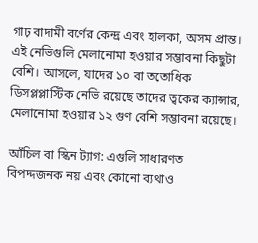গাঢ় বাদামী বর্ণের কেন্দ্র এবং হালকা, অসম প্রান্ত। এই নেভিগুলি মেলানোমা হওয়ার সম্ভাবনা কিছুটা বেশি। আসলে, যাদের ১০ বা ততোধিক ডিসপ্লপ্লাস্টিক নেভি রয়েছে তাদের ত্বকের ক্যান্সার, মেলানোমা হওয়ার ১২ গুণ বেশি সম্ভাবনা রয়েছে।

আঁচিল বা স্কিন ট্যাগ: এগুলি সাধারণত বিপদ্দজনক নয় এবং কোনো ব্যথাও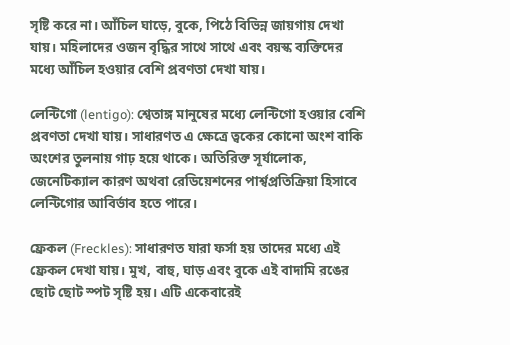সৃষ্টি করে না। আঁচিল ঘাড়ে, বুকে, পিঠে বিভিন্ন জায়গায় দেখা যায়। মহিলাদের ওজন বৃদ্ধির সাথে সাথে এবং বয়স্ক ব্যক্তিদের মধ্যে আঁচিল হওয়ার বেশি প্রবণতা দেখা যায়।

লেন্টিগো (lentigo): শ্বেতাঙ্গ মানুষের মধ্যে লেন্টিগো হওয়ার বেশি প্রবণতা দেখা যায়। সাধারণত এ ক্ষেত্রে ত্বকের কোনো অংশ বাকি অংশের তুলনায় গাঢ় হয়ে থাকে। অতিরিক্ত সূর্যালোক, জেনেটিক্যাল কারণ অথবা রেডিয়েশনের পার্শ্বপ্রতিক্রিয়া হিসাবে লেন্টিগোর আবির্ভাব হতে পারে।

ফ্রেকল (Freckles): সাধারণত যারা ফর্সা হয় তাদের মধ্যে এই ফ্রেকল দেখা যায়। মুখ, বাহু, ঘাড় এবং বুকে এই বাদামি রঙের ছোট ছোট স্পট সৃষ্টি হয়। এটি একেবারেই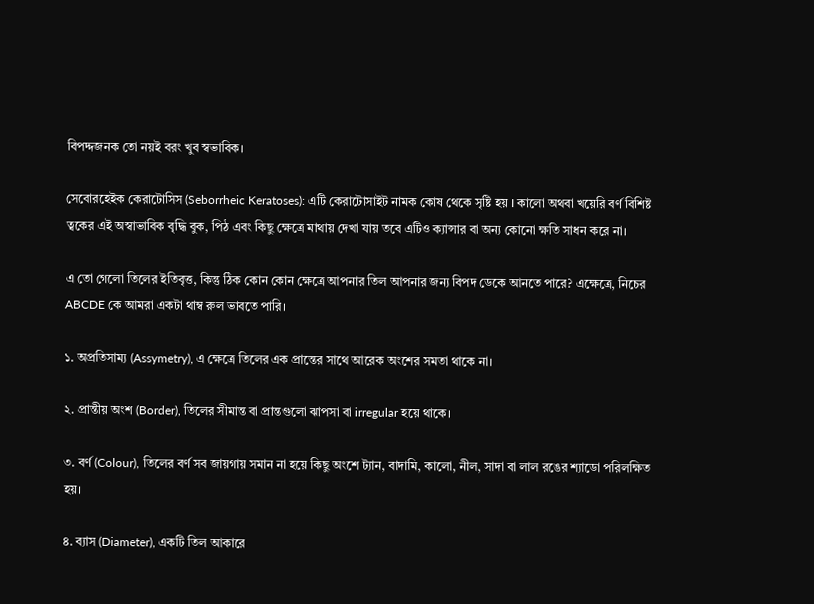বিপদ্দজনক তো নয়ই বরং খুব স্বভাবিক।

সেবোরহেইক কেরাটোসিস (Seborrheic Keratoses): এটি কেরাটোসাইট নামক কোষ থেকে সৃষ্টি হয় I কালো অথবা খয়েরি বর্ণ বিশিষ্ট ত্বকের এই অস্বাভাবিক বৃদ্ধি বুক, পিঠ এবং কিছু ক্ষেত্রে মাথায় দেখা যায় তবে এটিও ক্যান্সার বা অন্য কোনো ক্ষতি সাধন করে না।

এ তো গেলো তিলের ইতিবৃত্ত, কিন্তু ঠিক কোন কোন ক্ষেত্রে আপনার তিল আপনার জন্য বিপদ ডেকে আনতে পারে? এক্ষেত্রে, নিচের ABCDE কে আমরা একটা থাম্ব রুল ভাবতে পারি।

১. অপ্রতিসাম্য (Assymetry), এ ক্ষেত্রে তিলের এক প্রান্তের সাথে আরেক অংশের সমতা থাকে না।

২. প্রান্তীয় অংশ (Border), তিলের সীমান্ত বা প্রান্তগুলো ঝাপসা বা irregular হয়ে থাকে।

৩. বর্ণ (Colour), তিলের বর্ণ সব জায়গায় সমান না হয়ে কিছু অংশে ট্যান, বাদামি, কালো, নীল, সাদা বা লাল রঙের শ্যাডো পরিলক্ষিত হয়।

৪. ব্যাস (Diameter), একটি তিল আকারে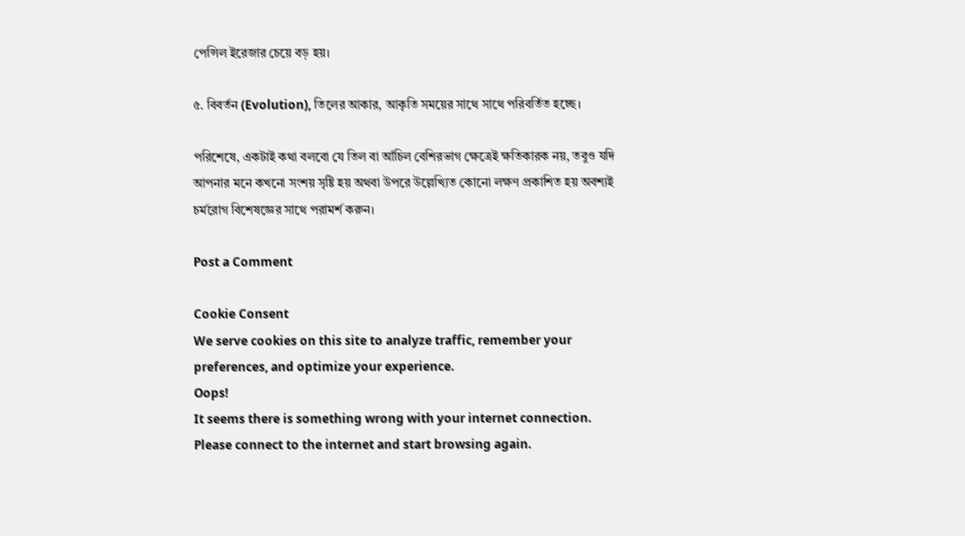পেন্সিল ইরেজার চেয়ে বড় হয়।

৫. বিবর্তন (Evolution), তিলের আকার, আকৃতি সময়ের সাথে সাথে পরিবর্তিত হচ্ছে।

পরিশেষে, একটাই কথা বলবো যে তিল বা আঁচিল বেশিরভাগ ক্ষেত্রেই ক্ষতিকারক নয়, তবুও যদি আপনার মনে কখনো সংশয় সৃষ্টি হয় অথবা উপরে উল্লেখ্যিত কোনো লক্ষণ প্রকাশিত হয় অবশ্যই চর্মরোগ বিশেষজ্ঞের সাথে পরামর্শ করুন।

Post a Comment

Cookie Consent
We serve cookies on this site to analyze traffic, remember your preferences, and optimize your experience.
Oops!
It seems there is something wrong with your internet connection. Please connect to the internet and start browsing again.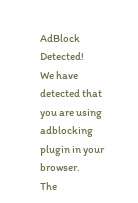AdBlock Detected!
We have detected that you are using adblocking plugin in your browser.
The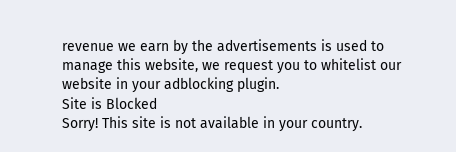revenue we earn by the advertisements is used to manage this website, we request you to whitelist our website in your adblocking plugin.
Site is Blocked
Sorry! This site is not available in your country.